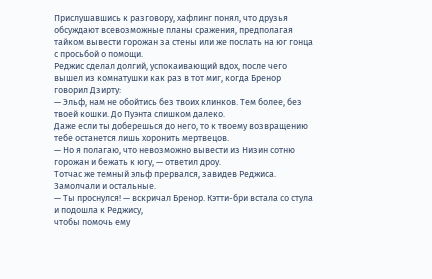Прислушавшись к разговору, хафлинг понял, что друзья обсуждают всевозможные планы сражения, предполагая тайком вывести горожан за стены или же послать на юг гонца с просьбой о помощи.
Реджис сделал долгий, успокаивающий вдох, после чего вышел из комнатушки как раз в тот миг, когда Бренор говорил Дзирту:
— Эльф, нам не обойтись без твоих клинков. Тем более, без твоей кошки. До Пуэнта слишком далеко.
Даже если ты доберешься до него, то к твоему возвращению тебе останется лишь хоронить мертвецов.
— Но я полагаю, что невозможно вывести из Низин сотню горожан и бежать к югу, — ответил дроу.
Тотчас же темный эльф прервался, завидев Реджиса. Замолчали и остальные.
— Ты проснулся! — вскричал Бренор. Кэтти-бри встала со стула и подошла к Реджису,
чтобы помочь ему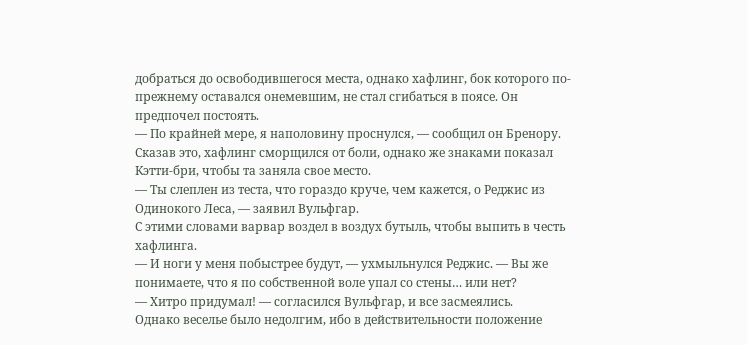добраться до освободившегося места, однако хафлинг, бок которого по-прежнему оставался онемевшим, не стал сгибаться в поясе. Он предпочел постоять.
— По крайней мере, я наполовину проснулся, — сообщил он Бренору.
Сказав это, хафлинг сморщился от боли, однако же знаками показал Кэтти-бри, чтобы та заняла свое место.
— Ты слеплен из теста, что гораздо круче, чем кажется, о Реджис из Одинокого Леса, — заявил Вульфгар.
С этими словами варвар воздел в воздух бутыль, чтобы выпить в честь хафлинга.
— И ноги у меня побыстрее будут, — ухмыльнулся Реджис. — Вы же понимаете, что я по собственной воле упал со стены… или нет?
— Хитро придумал! — согласился Вульфгар, и все засмеялись.
Однако веселье было недолгим, ибо в действительности положение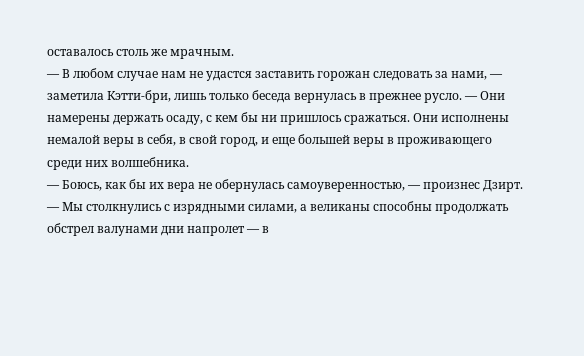оставалось столь же мрачным.
— В любом случае нам не удастся заставить горожан следовать за нами, — заметила Кэтти-бри, лишь только беседа вернулась в прежнее русло. — Они намерены держать осаду, с кем бы ни пришлось сражаться. Они исполнены немалой веры в себя, в свой город, и еще большей веры в проживающего среди них волшебника.
— Боюсь, как бы их вера не обернулась самоуверенностью, — произнес Дзирт. — Мы столкнулись с изрядными силами, а великаны способны продолжать обстрел валунами дни напролет — в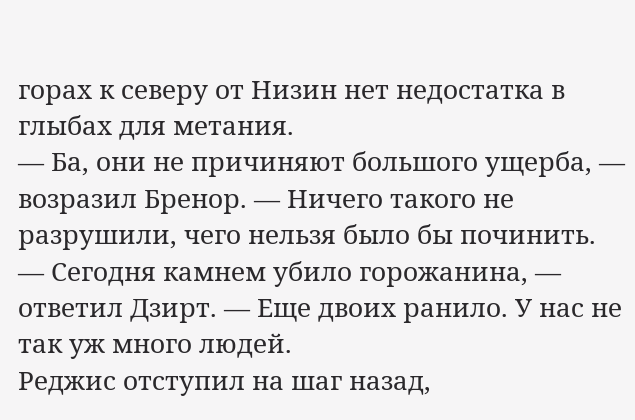горах к северу от Низин нет недостатка в глыбах для метания.
— Ба, они не причиняют большого ущерба, — возразил Бренор. — Ничего такого не разрушили, чего нельзя было бы починить.
— Сегодня камнем убило горожанина, — ответил Дзирт. — Еще двоих ранило. У нас не так уж много людей.
Реджис отступил на шаг назад,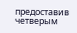предоставив четверым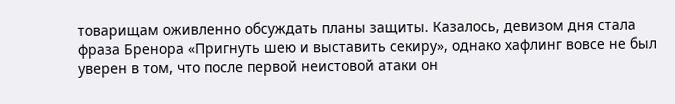товарищам оживленно обсуждать планы защиты. Казалось, девизом дня стала фраза Бренора «Пригнуть шею и выставить секиру», однако хафлинг вовсе не был уверен в том, что после первой неистовой атаки он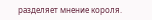разделяет мнение короля.